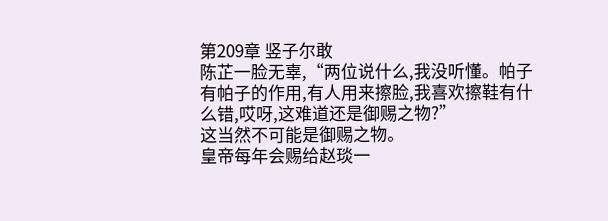第209章 竖子尔敢
陈芷一脸无辜,“两位说什么,我没听懂。帕子有帕子的作用,有人用来擦脸,我喜欢擦鞋有什么错,哎呀,这难道还是御赐之物?”
这当然不可能是御赐之物。
皇帝每年会赐给赵琰一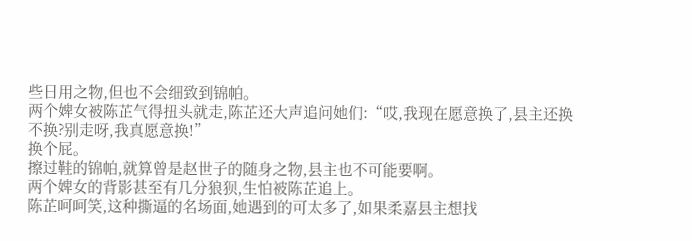些日用之物,但也不会细致到锦帕。
两个婢女被陈芷气得扭头就走,陈芷还大声追问她们:“哎,我现在愿意换了,县主还换不换?别走呀,我真愿意换!”
换个屁。
擦过鞋的锦帕,就算曾是赵世子的随身之物,县主也不可能要啊。
两个婢女的背影甚至有几分狼狈,生怕被陈芷追上。
陈芷呵呵笑,这种撕逼的名场面,她遇到的可太多了,如果柔嘉县主想找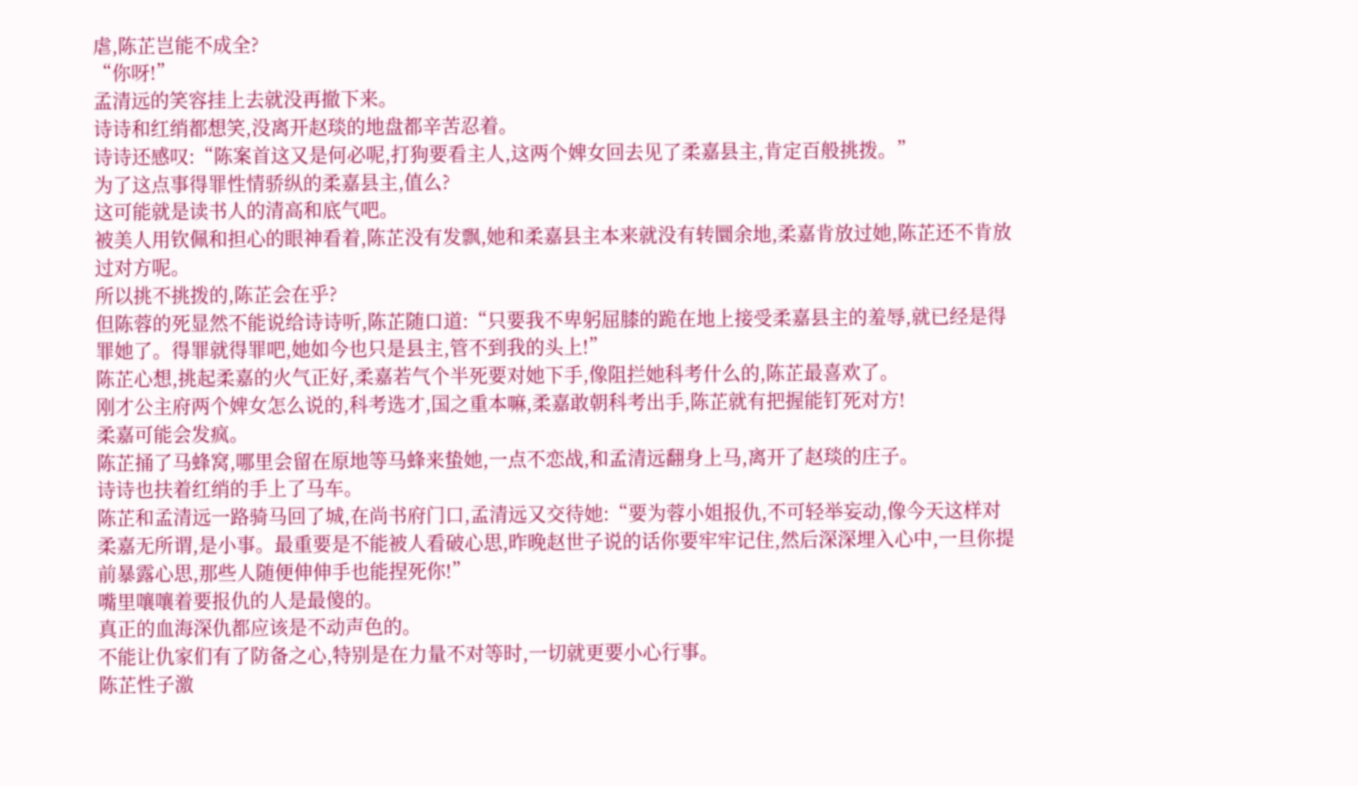虐,陈芷岂能不成全?
“你呀!”
孟清远的笑容挂上去就没再撤下来。
诗诗和红绡都想笑,没离开赵琰的地盘都辛苦忍着。
诗诗还感叹:“陈案首这又是何必呢,打狗要看主人,这两个婢女回去见了柔嘉县主,肯定百般挑拨。”
为了这点事得罪性情骄纵的柔嘉县主,值么?
这可能就是读书人的清高和底气吧。
被美人用钦佩和担心的眼神看着,陈芷没有发飘,她和柔嘉县主本来就没有转圜余地,柔嘉肯放过她,陈芷还不肯放过对方呢。
所以挑不挑拨的,陈芷会在乎?
但陈蓉的死显然不能说给诗诗听,陈芷随口道:“只要我不卑躬屈膝的跪在地上接受柔嘉县主的羞辱,就已经是得罪她了。得罪就得罪吧,她如今也只是县主,管不到我的头上!”
陈芷心想,挑起柔嘉的火气正好,柔嘉若气个半死要对她下手,像阻拦她科考什么的,陈芷最喜欢了。
刚才公主府两个婢女怎么说的,科考选才,国之重本嘛,柔嘉敢朝科考出手,陈芷就有把握能钉死对方!
柔嘉可能会发疯。
陈芷捅了马蜂窝,哪里会留在原地等马蜂来蛰她,一点不恋战,和孟清远翻身上马,离开了赵琰的庄子。
诗诗也扶着红绡的手上了马车。
陈芷和孟清远一路骑马回了城,在尚书府门口,孟清远又交待她:“要为蓉小姐报仇,不可轻举妄动,像今天这样对柔嘉无所谓,是小事。最重要是不能被人看破心思,昨晚赵世子说的话你要牢牢记住,然后深深埋入心中,一旦你提前暴露心思,那些人随便伸伸手也能捏死你!”
嘴里嚷嚷着要报仇的人是最傻的。
真正的血海深仇都应该是不动声色的。
不能让仇家们有了防备之心,特别是在力量不对等时,一切就更要小心行事。
陈芷性子激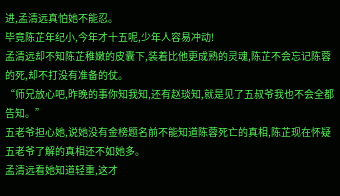进,孟清远真怕她不能忍。
毕竟陈芷年纪小,今年才十五呢,少年人容易冲动!
孟清远却不知陈芷稚嫩的皮囊下,装着比他更成熟的灵魂,陈芷不会忘记陈蓉的死,却不打没有准备的仗。
“师兄放心吧,昨晚的事你知我知,还有赵琰知,就是见了五叔爷我也不会全都告知。”
五老爷担心她,说她没有金榜题名前不能知道陈蓉死亡的真相,陈芷现在怀疑五老爷了解的真相还不如她多。
孟清远看她知道轻重,这才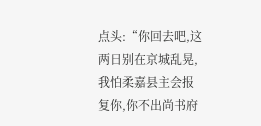点头:“你回去吧,这两日别在京城乱晃,我怕柔嘉县主会报复你,你不出尚书府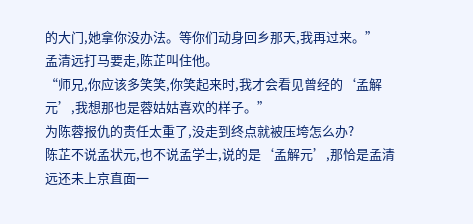的大门,她拿你没办法。等你们动身回乡那天,我再过来。”
孟清远打马要走,陈芷叫住他。
“师兄,你应该多笑笑,你笑起来时,我才会看见曾经的‘孟解元’,我想那也是蓉姑姑喜欢的样子。”
为陈蓉报仇的责任太重了,没走到终点就被压垮怎么办?
陈芷不说孟状元,也不说孟学士,说的是‘孟解元’,那恰是孟清远还未上京直面一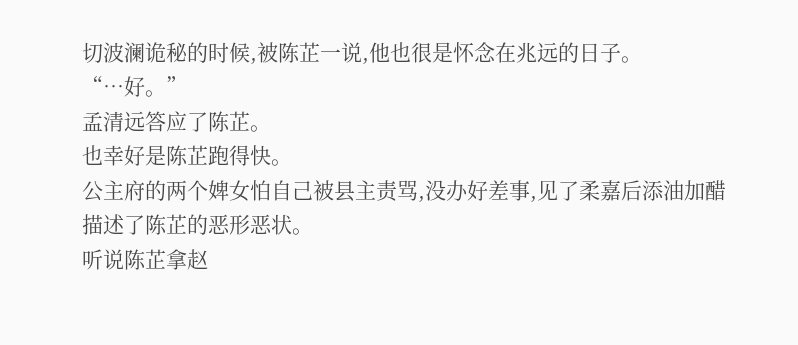切波澜诡秘的时候,被陈芷一说,他也很是怀念在兆远的日子。
“…好。”
孟清远答应了陈芷。
也幸好是陈芷跑得快。
公主府的两个婢女怕自己被县主责骂,没办好差事,见了柔嘉后添油加醋描述了陈芷的恶形恶状。
听说陈芷拿赵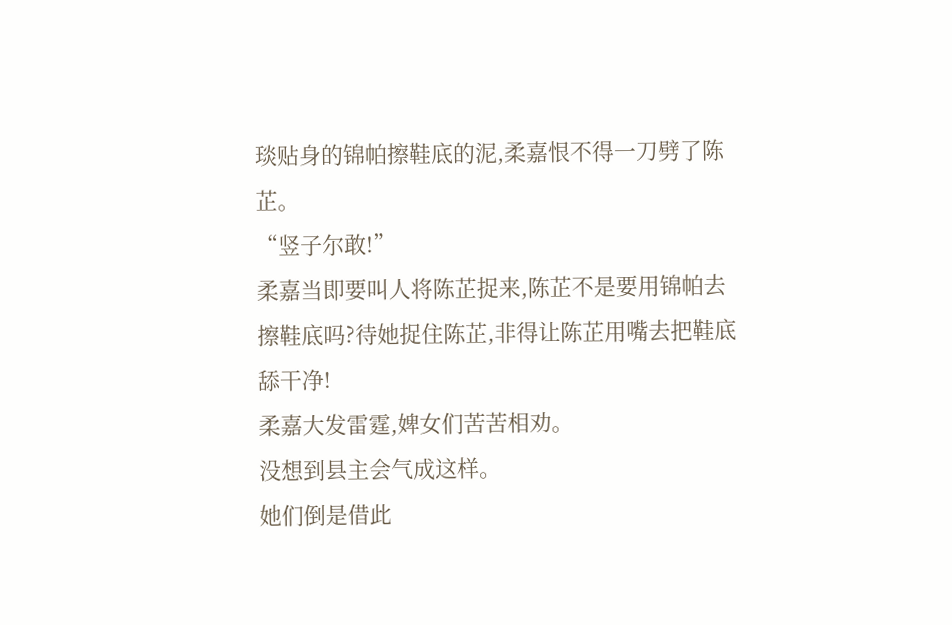琰贴身的锦帕擦鞋底的泥,柔嘉恨不得一刀劈了陈芷。
“竖子尔敢!”
柔嘉当即要叫人将陈芷捉来,陈芷不是要用锦帕去擦鞋底吗?待她捉住陈芷,非得让陈芷用嘴去把鞋底舔干净!
柔嘉大发雷霆,婢女们苦苦相劝。
没想到县主会气成这样。
她们倒是借此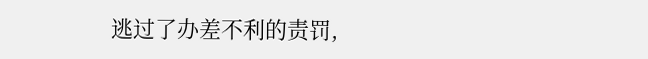逃过了办差不利的责罚,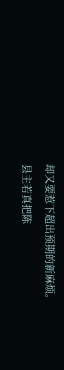却又要惹下超出预期的新麻烦。
县主若真把陈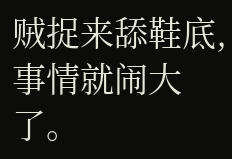贼捉来舔鞋底,事情就闹大了。